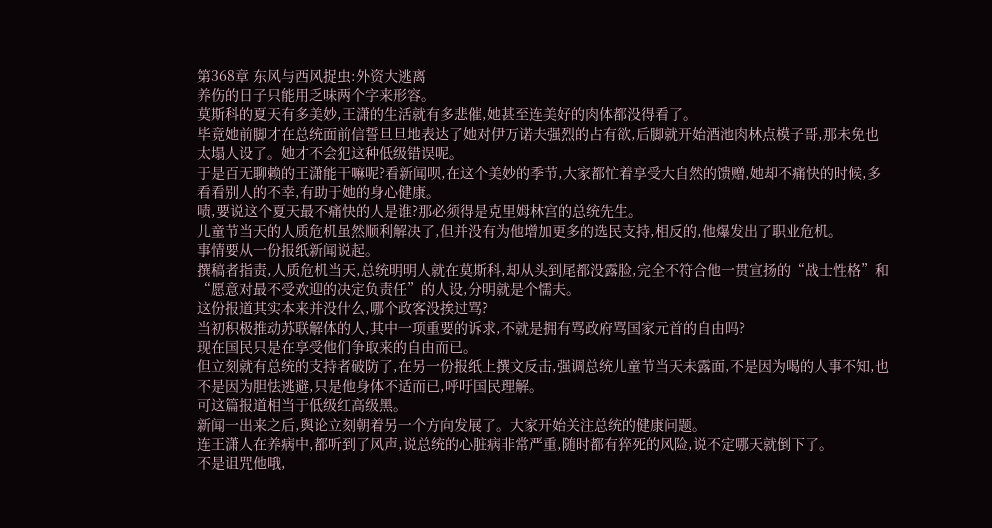第368章 东风与西风捉虫:外资大逃离
养伤的日子只能用乏味两个字来形容。
莫斯科的夏天有多美妙,王潇的生活就有多悲催,她甚至连美好的肉体都没得看了。
毕竟她前脚才在总统面前信誓旦旦地表达了她对伊万诺夫强烈的占有欲,后脚就开始酒池肉林点模子哥,那未免也太塌人设了。她才不会犯这种低级错误呢。
于是百无聊赖的王潇能干嘛呢?看新闻呗,在这个美妙的季节,大家都忙着享受大自然的馈赠,她却不痛快的时候,多看看别人的不幸,有助于她的身心健康。
啧,要说这个夏天最不痛快的人是谁?那必须得是克里姆林宫的总统先生。
儿童节当天的人质危机虽然顺利解决了,但并没有为他增加更多的选民支持,相反的,他爆发出了职业危机。
事情要从一份报纸新闻说起。
撰稿者指责,人质危机当天,总统明明人就在莫斯科,却从头到尾都没露脸,完全不符合他一贯宣扬的“战士性格”和“愿意对最不受欢迎的决定负责任”的人设,分明就是个懦夫。
这份报道其实本来并没什么,哪个政客没挨过骂?
当初积极推动苏联解体的人,其中一项重要的诉求,不就是拥有骂政府骂国家元首的自由吗?
现在国民只是在享受他们争取来的自由而已。
但立刻就有总统的支持者破防了,在另一份报纸上撰文反击,强调总统儿童节当天未露面,不是因为喝的人事不知,也不是因为胆怯逃避,只是他身体不适而已,呼吁国民理解。
可这篇报道相当于低级红高级黑。
新闻一出来之后,舆论立刻朝着另一个方向发展了。大家开始关注总统的健康问题。
连王潇人在养病中,都听到了风声,说总统的心脏病非常严重,随时都有猝死的风险,说不定哪天就倒下了。
不是诅咒他哦,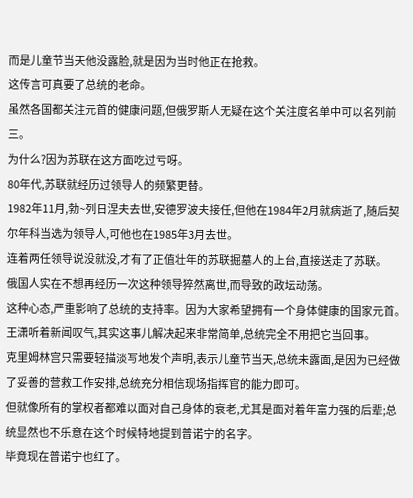而是儿童节当天他没露脸,就是因为当时他正在抢救。
这传言可真要了总统的老命。
虽然各国都关注元首的健康问题,但俄罗斯人无疑在这个关注度名单中可以名列前三。
为什么?因为苏联在这方面吃过亏呀。
80年代,苏联就经历过领导人的频繁更替。
1982年11月,勃~列日涅夫去世,安德罗波夫接任,但他在1984年2月就病逝了,随后契尔年科当选为领导人,可他也在1985年3月去世。
连着两任领导说没就没,才有了正值壮年的苏联掘墓人的上台,直接送走了苏联。
俄国人实在不想再经历一次这种领导猝然离世,而导致的政坛动荡。
这种心态,严重影响了总统的支持率。因为大家希望拥有一个身体健康的国家元首。
王潇听着新闻叹气,其实这事儿解决起来非常简单,总统完全不用把它当回事。
克里姆林宫只需要轻描淡写地发个声明,表示儿童节当天,总统未露面,是因为已经做了妥善的营救工作安排,总统充分相信现场指挥官的能力即可。
但就像所有的掌权者都难以面对自己身体的衰老,尤其是面对着年富力强的后辈;总统显然也不乐意在这个时候特地提到普诺宁的名字。
毕竟现在普诺宁也红了。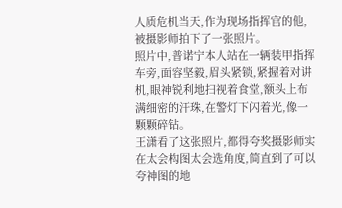人质危机当天,作为现场指挥官的他,被摄影师拍下了一张照片。
照片中,普诺宁本人站在一辆装甲指挥车旁,面容坚毅,眉头紧锁,紧握着对讲机,眼神锐利地扫视着食堂,额头上布满细密的汗珠,在警灯下闪着光,像一颗颗碎钻。
王潇看了这张照片,都得夸奖摄影师实在太会构图太会选角度,简直到了可以夸神图的地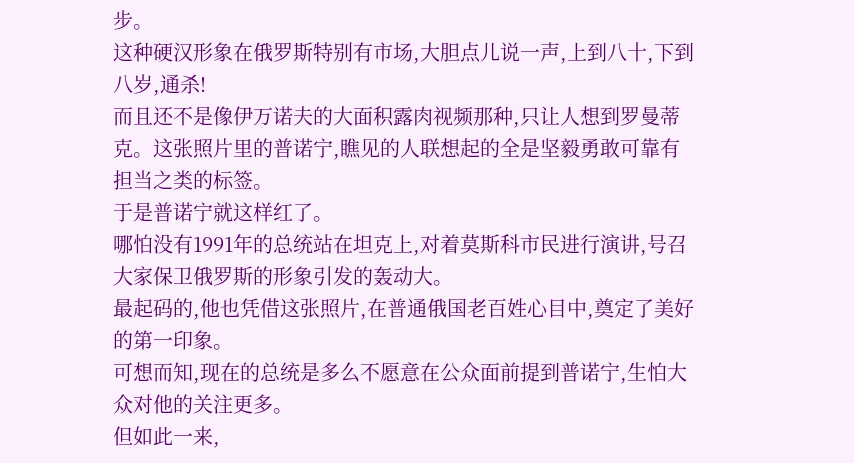步。
这种硬汉形象在俄罗斯特别有市场,大胆点儿说一声,上到八十,下到八岁,通杀!
而且还不是像伊万诺夫的大面积露肉视频那种,只让人想到罗曼蒂克。这张照片里的普诺宁,瞧见的人联想起的全是坚毅勇敢可靠有担当之类的标签。
于是普诺宁就这样红了。
哪怕没有1991年的总统站在坦克上,对着莫斯科市民进行演讲,号召大家保卫俄罗斯的形象引发的轰动大。
最起码的,他也凭借这张照片,在普通俄国老百姓心目中,奠定了美好的第一印象。
可想而知,现在的总统是多么不愿意在公众面前提到普诺宁,生怕大众对他的关注更多。
但如此一来,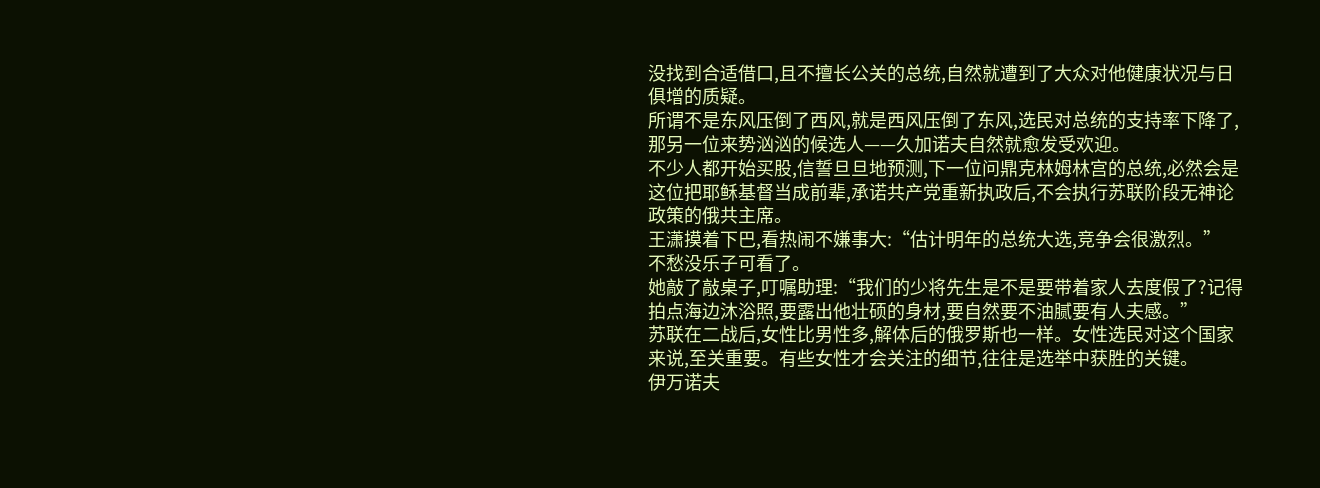没找到合适借口,且不擅长公关的总统,自然就遭到了大众对他健康状况与日俱增的质疑。
所谓不是东风压倒了西风,就是西风压倒了东风,选民对总统的支持率下降了,那另一位来势汹汹的候选人——久加诺夫自然就愈发受欢迎。
不少人都开始买股,信誓旦旦地预测,下一位问鼎克林姆林宫的总统,必然会是这位把耶稣基督当成前辈,承诺共产党重新执政后,不会执行苏联阶段无神论政策的俄共主席。
王潇摸着下巴,看热闹不嫌事大:“估计明年的总统大选,竞争会很激烈。”
不愁没乐子可看了。
她敲了敲桌子,叮嘱助理:“我们的少将先生是不是要带着家人去度假了?记得拍点海边沐浴照,要露出他壮硕的身材,要自然要不油腻要有人夫感。”
苏联在二战后,女性比男性多,解体后的俄罗斯也一样。女性选民对这个国家来说,至关重要。有些女性才会关注的细节,往往是选举中获胜的关键。
伊万诺夫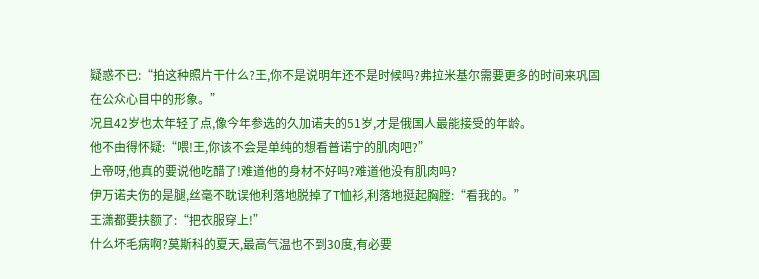疑惑不已:“拍这种照片干什么?王,你不是说明年还不是时候吗?弗拉米基尔需要更多的时间来巩固在公众心目中的形象。”
况且42岁也太年轻了点,像今年参选的久加诺夫的51岁,才是俄国人最能接受的年龄。
他不由得怀疑:“喂!王,你该不会是单纯的想看普诺宁的肌肉吧?”
上帝呀,他真的要说他吃醋了!难道他的身材不好吗?难道他没有肌肉吗?
伊万诺夫伤的是腿,丝毫不耽误他利落地脱掉了T恤衫,利落地挺起胸膛:“看我的。”
王潇都要扶额了:“把衣服穿上!”
什么坏毛病啊?莫斯科的夏天,最高气温也不到30度,有必要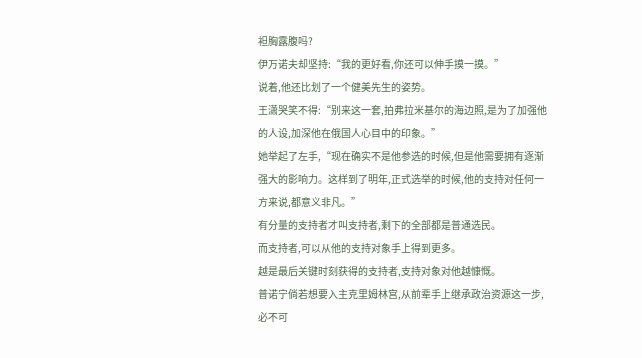袒胸露腹吗?
伊万诺夫却坚持:“我的更好看,你还可以伸手摸一摸。”
说着,他还比划了一个健美先生的姿势。
王潇哭笑不得:“别来这一套,拍弗拉米基尔的海边照,是为了加强他的人设,加深他在俄国人心目中的印象。”
她举起了左手,“现在确实不是他参选的时候,但是他需要拥有逐渐强大的影响力。这样到了明年,正式选举的时候,他的支持对任何一方来说,都意义非凡。”
有分量的支持者才叫支持者,剩下的全部都是普通选民。
而支持者,可以从他的支持对象手上得到更多。
越是最后关键时刻获得的支持者,支持对象对他越慷慨。
普诺宁倘若想要入主克里姆林宫,从前辈手上继承政治资源这一步,必不可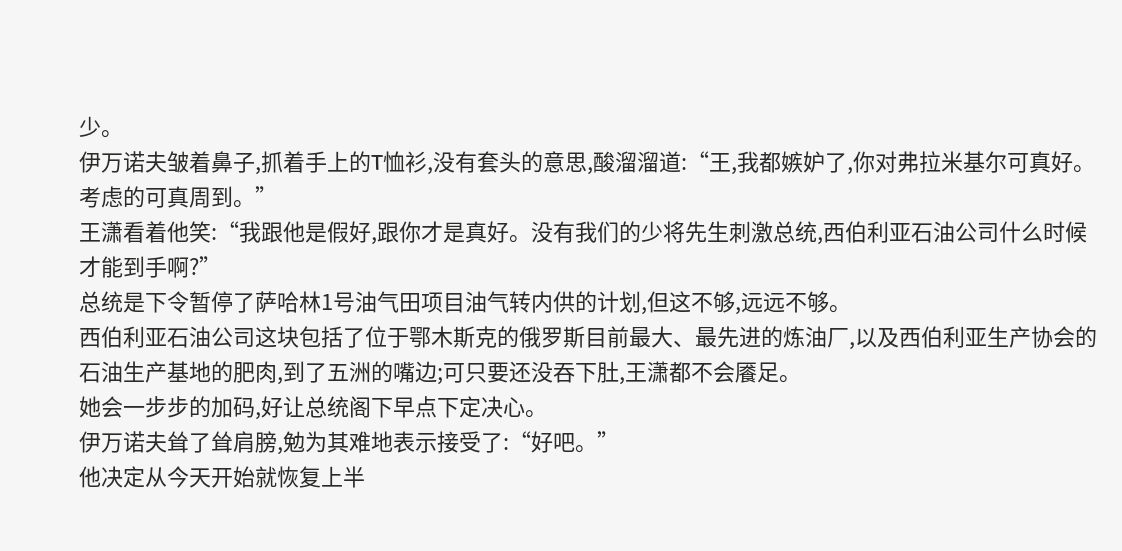少。
伊万诺夫皱着鼻子,抓着手上的T恤衫,没有套头的意思,酸溜溜道:“王,我都嫉妒了,你对弗拉米基尔可真好。考虑的可真周到。”
王潇看着他笑:“我跟他是假好,跟你才是真好。没有我们的少将先生刺激总统,西伯利亚石油公司什么时候才能到手啊?”
总统是下令暂停了萨哈林1号油气田项目油气转内供的计划,但这不够,远远不够。
西伯利亚石油公司这块包括了位于鄂木斯克的俄罗斯目前最大、最先进的炼油厂,以及西伯利亚生产协会的石油生产基地的肥肉,到了五洲的嘴边;可只要还没吞下肚,王潇都不会餍足。
她会一步步的加码,好让总统阁下早点下定决心。
伊万诺夫耸了耸肩膀,勉为其难地表示接受了:“好吧。”
他决定从今天开始就恢复上半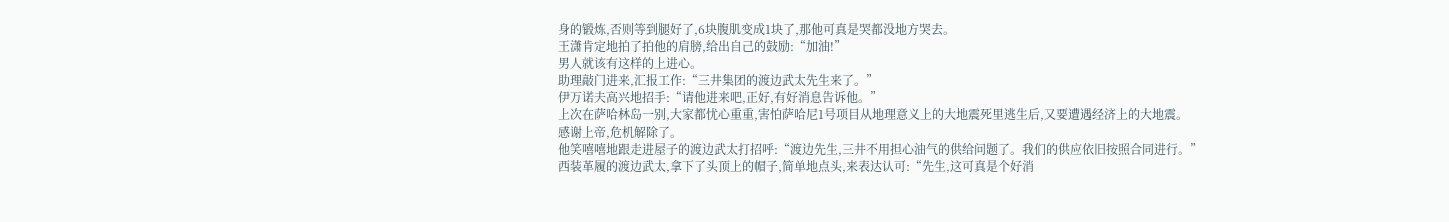身的锻炼,否则等到腿好了,6块腹肌变成1块了,那他可真是哭都没地方哭去。
王潇肯定地拍了拍他的肩膀,给出自己的鼓励:“加油!”
男人就该有这样的上进心。
助理敲门进来,汇报工作:“三井集团的渡边武太先生来了。”
伊万诺夫高兴地招手:“请他进来吧,正好,有好消息告诉他。”
上次在萨哈林岛一别,大家都忧心重重,害怕萨哈尼1号项目从地理意义上的大地震死里逃生后,又要遭遇经济上的大地震。
感谢上帝,危机解除了。
他笑嘻嘻地跟走进屋子的渡边武太打招呼:“渡边先生,三井不用担心油气的供给问题了。我们的供应依旧按照合同进行。”
西装革履的渡边武太,拿下了头顶上的帽子,简单地点头,来表达认可:“先生,这可真是个好消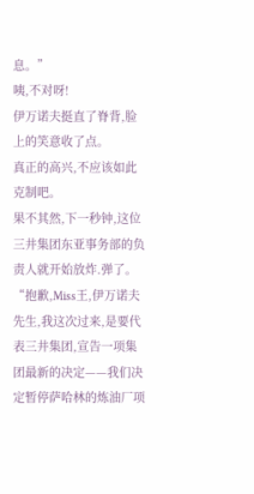息。”
咦,不对呀!
伊万诺夫挺直了脊背,脸上的笑意收了点。
真正的高兴,不应该如此克制吧。
果不其然,下一秒钟,这位三井集团东亚事务部的负责人就开始放炸.弹了。
“抱歉,Miss王,伊万诺夫先生,我这次过来,是要代表三井集团,宣告一项集团最新的决定——我们决定暂停萨哈林的炼油厂项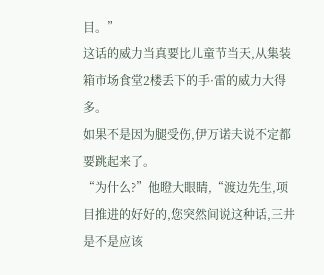目。”
这话的威力当真要比儿童节当天,从集装箱市场食堂2楼丢下的手·雷的威力大得多。
如果不是因为腿受伤,伊万诺夫说不定都要跳起来了。
“为什么?”他瞪大眼睛,“渡边先生,项目推进的好好的,您突然间说这种话,三井是不是应该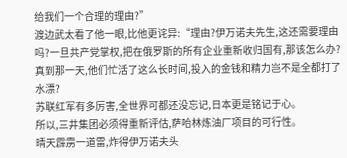给我们一个合理的理由?”
渡边武太看了他一眼,比他更诧异:“理由?伊万诺夫先生,这还需要理由吗?一旦共产党掌权,把在俄罗斯的所有企业重新收归国有,那该怎么办?
真到那一天,他们忙活了这么长时间,投入的金钱和精力岂不是全都打了水漂?
苏联红军有多厉害,全世界可都还没忘记,日本更是铭记于心。
所以,三井集团必须得重新评估,萨哈林炼油厂项目的可行性。
晴天霹雳一道雷,炸得伊万诺夫头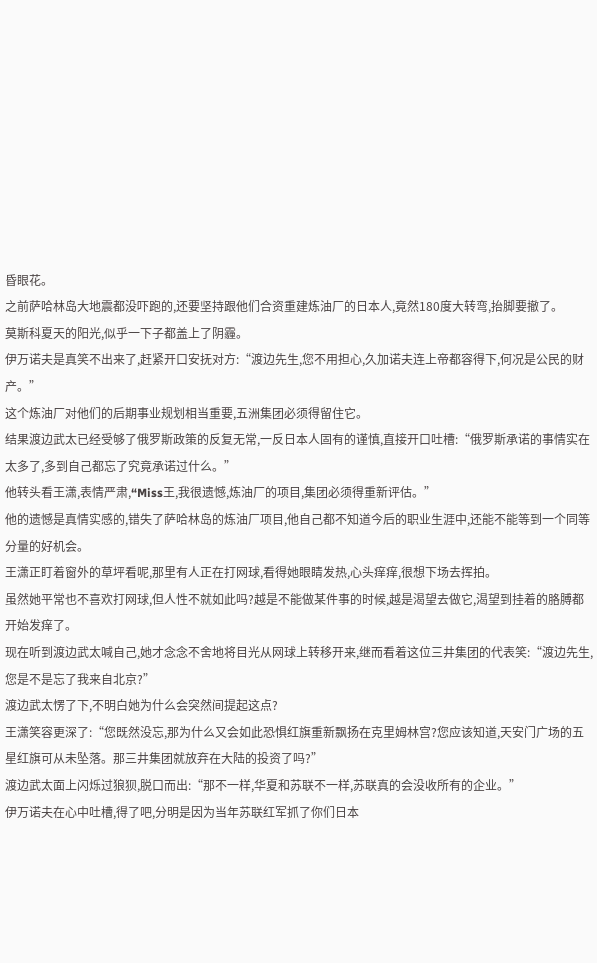昏眼花。
之前萨哈林岛大地震都没吓跑的,还要坚持跟他们合资重建炼油厂的日本人,竟然180度大转弯,抬脚要撤了。
莫斯科夏天的阳光,似乎一下子都盖上了阴霾。
伊万诺夫是真笑不出来了,赶紧开口安抚对方:“渡边先生,您不用担心,久加诺夫连上帝都容得下,何况是公民的财产。”
这个炼油厂对他们的后期事业规划相当重要,五洲集团必须得留住它。
结果渡边武太已经受够了俄罗斯政策的反复无常,一反日本人固有的谨慎,直接开口吐槽:“俄罗斯承诺的事情实在太多了,多到自己都忘了究竟承诺过什么。”
他转头看王潇,表情严肃,“Miss王,我很遗憾,炼油厂的项目,集团必须得重新评估。”
他的遗憾是真情实感的,错失了萨哈林岛的炼油厂项目,他自己都不知道今后的职业生涯中,还能不能等到一个同等分量的好机会。
王潇正盯着窗外的草坪看呢,那里有人正在打网球,看得她眼睛发热,心头痒痒,很想下场去挥拍。
虽然她平常也不喜欢打网球,但人性不就如此吗?越是不能做某件事的时候,越是渴望去做它,渴望到挂着的胳膊都开始发痒了。
现在听到渡边武太喊自己,她才念念不舍地将目光从网球上转移开来,继而看着这位三井集团的代表笑:“渡边先生,您是不是忘了我来自北京?”
渡边武太愣了下,不明白她为什么会突然间提起这点?
王潇笑容更深了:“您既然没忘,那为什么又会如此恐惧红旗重新飘扬在克里姆林宫?您应该知道,天安门广场的五星红旗可从未坠落。那三井集团就放弃在大陆的投资了吗?”
渡边武太面上闪烁过狼狈,脱口而出:“那不一样,华夏和苏联不一样,苏联真的会没收所有的企业。”
伊万诺夫在心中吐槽,得了吧,分明是因为当年苏联红军抓了你们日本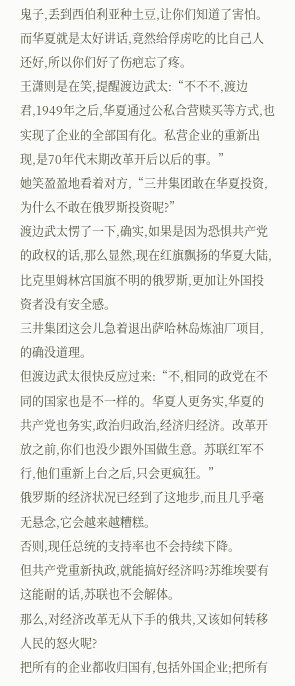鬼子,丢到西伯利亚种土豆,让你们知道了害怕。
而华夏就是太好讲话,竟然给俘虏吃的比自己人还好,所以你们好了伤疤忘了疼。
王潇则是在笑,提醒渡边武太:“不不不,渡边君,1949年之后,华夏通过公私合营赎买等方式,也实现了企业的全部国有化。私营企业的重新出现,是70年代末期改革开后以后的事。”
她笑盈盈地看着对方,“三井集团敢在华夏投资,为什么不敢在俄罗斯投资呢?”
渡边武太愣了一下,确实,如果是因为恐惧共产党的政权的话,那么显然,现在红旗飘扬的华夏大陆,比克里姆林宫国旗不明的俄罗斯,更加让外国投资者没有安全感。
三井集团这会儿急着退出萨哈林岛炼油厂项目,的确没道理。
但渡边武太很快反应过来:“不,相同的政党在不同的国家也是不一样的。华夏人更务实,华夏的共产党也务实,政治归政治,经济归经济。改革开放之前,你们也没少跟外国做生意。苏联红军不行,他们重新上台之后,只会更疯狂。”
俄罗斯的经济状况已经到了这地步,而且几乎毫无悬念,它会越来越糟糕。
否则,现任总统的支持率也不会持续下降。
但共产党重新执政,就能搞好经济吗?苏维埃要有这能耐的话,苏联也不会解体。
那么,对经济改革无从下手的俄共,又该如何转移人民的怒火呢?
把所有的企业都收归国有,包括外国企业;把所有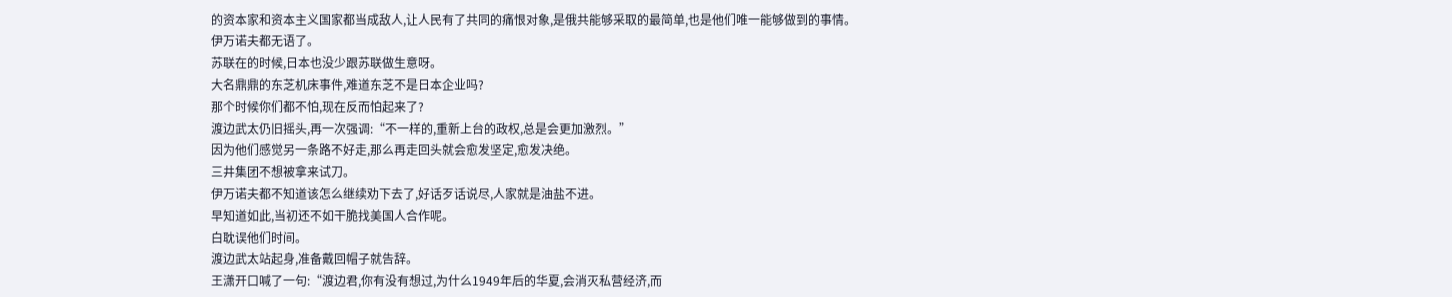的资本家和资本主义国家都当成敌人,让人民有了共同的痛恨对象,是俄共能够采取的最简单,也是他们唯一能够做到的事情。
伊万诺夫都无语了。
苏联在的时候,日本也没少跟苏联做生意呀。
大名鼎鼎的东芝机床事件,难道东芝不是日本企业吗?
那个时候你们都不怕,现在反而怕起来了?
渡边武太仍旧摇头,再一次强调:“不一样的,重新上台的政权,总是会更加激烈。”
因为他们感觉另一条路不好走,那么再走回头就会愈发坚定,愈发决绝。
三井集团不想被拿来试刀。
伊万诺夫都不知道该怎么继续劝下去了,好话歹话说尽,人家就是油盐不进。
早知道如此,当初还不如干脆找美国人合作呢。
白耽误他们时间。
渡边武太站起身,准备戴回帽子就告辞。
王潇开口喊了一句:“渡边君,你有没有想过,为什么1949年后的华夏,会消灭私营经济,而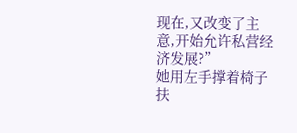现在,又改变了主意,开始允许私营经济发展?”
她用左手撑着椅子扶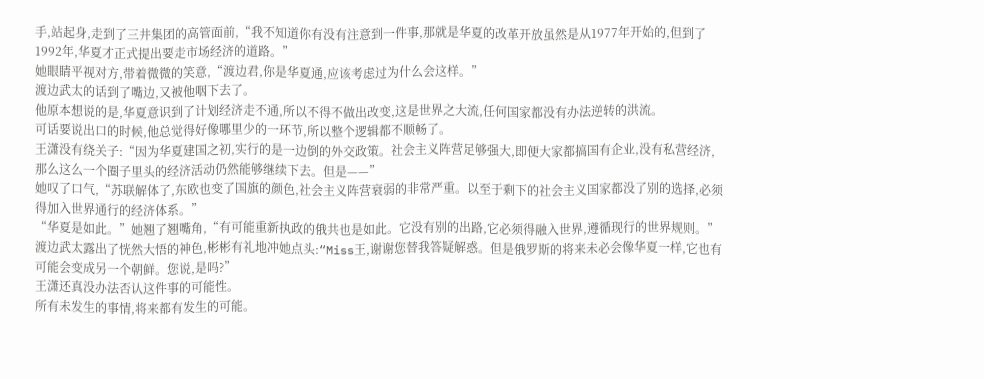手,站起身,走到了三井集团的高管面前,“我不知道你有没有注意到一件事,那就是华夏的改革开放虽然是从1977年开始的,但到了1992年,华夏才正式提出要走市场经济的道路。”
她眼睛平视对方,带着微微的笑意,“渡边君,你是华夏通,应该考虑过为什么会这样。”
渡边武太的话到了嘴边,又被他咽下去了。
他原本想说的是,华夏意识到了计划经济走不通,所以不得不做出改变,这是世界之大流,任何国家都没有办法逆转的洪流。
可话要说出口的时候,他总觉得好像哪里少的一环节,所以整个逻辑都不顺畅了。
王潇没有绕关子:“因为华夏建国之初,实行的是一边倒的外交政策。社会主义阵营足够强大,即便大家都搞国有企业,没有私营经济,那么这么一个圈子里头的经济活动仍然能够继续下去。但是——”
她叹了口气,“苏联解体了,东欧也变了国旗的颜色,社会主义阵营衰弱的非常严重。以至于剩下的社会主义国家都没了别的选择,必须得加入世界通行的经济体系。”
“华夏是如此。”她翘了翘嘴角,“有可能重新执政的俄共也是如此。它没有别的出路,它必须得融入世界,遵循现行的世界规则。”
渡边武太露出了恍然大悟的神色,彬彬有礼地冲她点头:“Miss王,谢谢您替我答疑解惑。但是俄罗斯的将来未必会像华夏一样,它也有可能会变成另一个朝鲜。您说,是吗?”
王潇还真没办法否认这件事的可能性。
所有未发生的事情,将来都有发生的可能。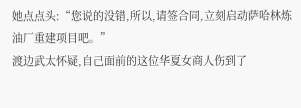她点点头:“您说的没错,所以,请签合同,立刻启动萨哈林炼油厂重建项目吧。”
渡边武太怀疑,自己面前的这位华夏女商人伤到了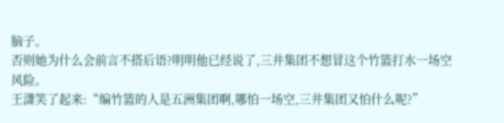脑子。
否则她为什么会前言不搭后语?明明他已经说了,三井集团不想冒这个竹篮打水一场空风险。
王潇笑了起来:“编竹篮的人是五洲集团啊,哪怕一场空,三井集团又怕什么呢?”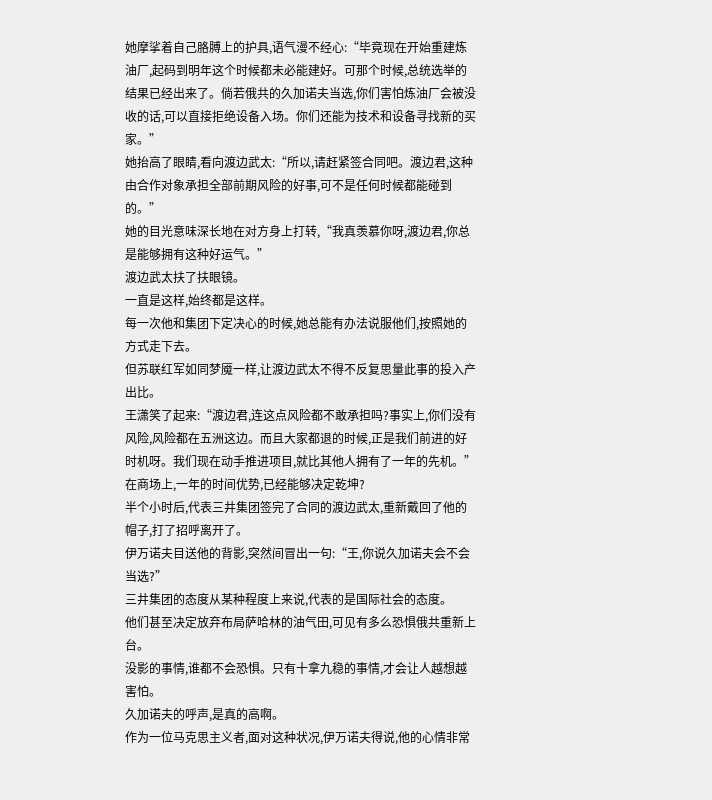她摩挲着自己胳膊上的护具,语气漫不经心:“毕竟现在开始重建炼油厂,起码到明年这个时候都未必能建好。可那个时候,总统选举的结果已经出来了。倘若俄共的久加诺夫当选,你们害怕炼油厂会被没收的话,可以直接拒绝设备入场。你们还能为技术和设备寻找新的买家。”
她抬高了眼睛,看向渡边武太:“所以,请赶紧签合同吧。渡边君,这种由合作对象承担全部前期风险的好事,可不是任何时候都能碰到的。”
她的目光意味深长地在对方身上打转,“我真羡慕你呀,渡边君,你总是能够拥有这种好运气。”
渡边武太扶了扶眼镜。
一直是这样,始终都是这样。
每一次他和集团下定决心的时候,她总能有办法说服他们,按照她的方式走下去。
但苏联红军如同梦魇一样,让渡边武太不得不反复思量此事的投入产出比。
王潇笑了起来:“渡边君,连这点风险都不敢承担吗?事实上,你们没有风险,风险都在五洲这边。而且大家都退的时候,正是我们前进的好时机呀。我们现在动手推进项目,就比其他人拥有了一年的先机。”
在商场上,一年的时间优势,已经能够决定乾坤?
半个小时后,代表三井集团签完了合同的渡边武太,重新戴回了他的帽子,打了招呼离开了。
伊万诺夫目送他的背影,突然间冒出一句:“王,你说久加诺夫会不会当选?”
三井集团的态度从某种程度上来说,代表的是国际社会的态度。
他们甚至决定放弃布局萨哈林的油气田,可见有多么恐惧俄共重新上台。
没影的事情,谁都不会恐惧。只有十拿九稳的事情,才会让人越想越害怕。
久加诺夫的呼声,是真的高啊。
作为一位马克思主义者,面对这种状况,伊万诺夫得说,他的心情非常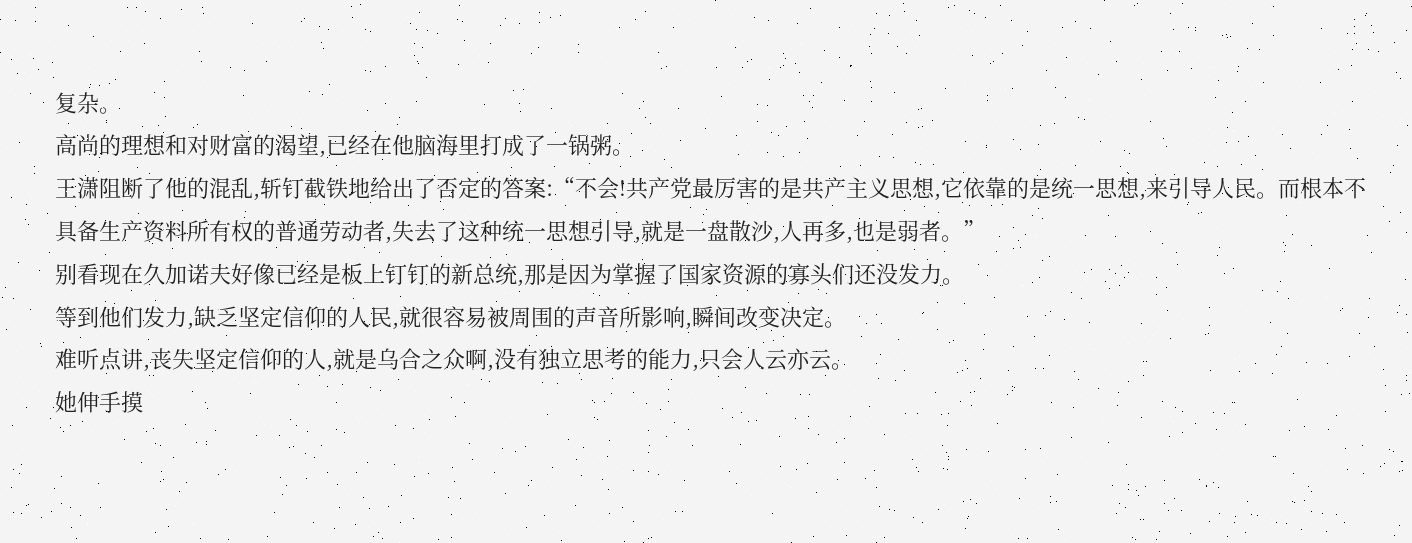复杂。
高尚的理想和对财富的渴望,已经在他脑海里打成了一锅粥。
王潇阻断了他的混乱,斩钉截铁地给出了否定的答案:“不会!共产党最厉害的是共产主义思想,它依靠的是统一思想,来引导人民。而根本不具备生产资料所有权的普通劳动者,失去了这种统一思想引导,就是一盘散沙,人再多,也是弱者。”
别看现在久加诺夫好像已经是板上钉钉的新总统,那是因为掌握了国家资源的寡头们还没发力。
等到他们发力,缺乏坚定信仰的人民,就很容易被周围的声音所影响,瞬间改变决定。
难听点讲,丧失坚定信仰的人,就是乌合之众啊,没有独立思考的能力,只会人云亦云。
她伸手摸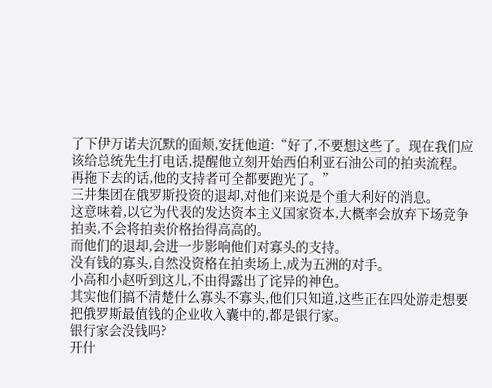了下伊万诺夫沉默的面颊,安抚他道:“好了,不要想这些了。现在我们应该给总统先生打电话,提醒他立刻开始西伯利亚石油公司的拍卖流程。再拖下去的话,他的支持者可全都要跑光了。”
三井集团在俄罗斯投资的退却,对他们来说是个重大利好的消息。
这意味着,以它为代表的发达资本主义国家资本,大概率会放弃下场竞争拍卖,不会将拍卖价格抬得高高的。
而他们的退却,会进一步影响他们对寡头的支持。
没有钱的寡头,自然没资格在拍卖场上,成为五洲的对手。
小高和小赵听到这儿,不由得露出了诧异的神色。
其实他们搞不清楚什么寡头不寡头,他们只知道,这些正在四处游走想要把俄罗斯最值钱的企业收入囊中的,都是银行家。
银行家会没钱吗?
开什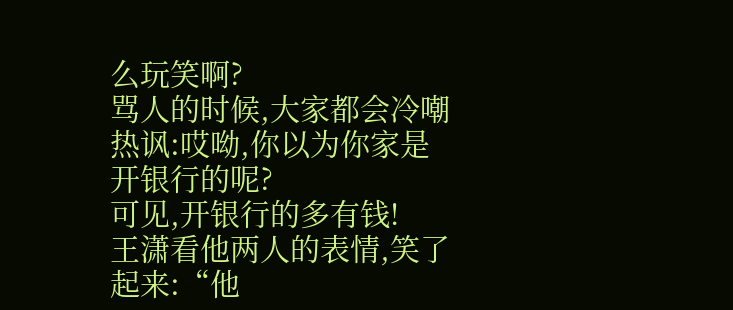么玩笑啊?
骂人的时候,大家都会冷嘲热讽:哎呦,你以为你家是开银行的呢?
可见,开银行的多有钱!
王潇看他两人的表情,笑了起来:“他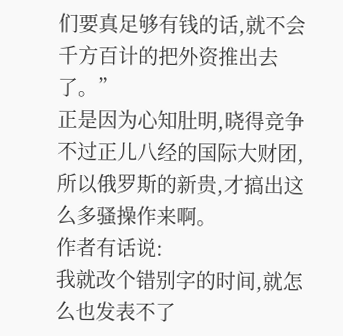们要真足够有钱的话,就不会千方百计的把外资推出去了。”
正是因为心知肚明,晓得竞争不过正儿八经的国际大财团,所以俄罗斯的新贵,才搞出这么多骚操作来啊。
作者有话说:
我就改个错别字的时间,就怎么也发表不了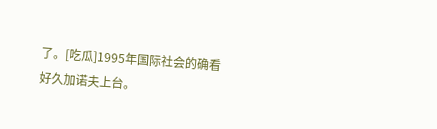了。[吃瓜]1995年国际社会的确看好久加诺夫上台。